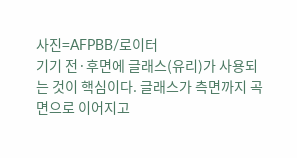사진=AFPBB/로이터
기기 전·후면에 글래스(유리)가 사용되는 것이 핵심이다. 글래스가 측면까지 곡면으로 이어지고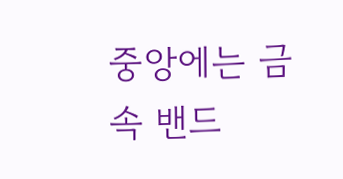중앙에는 금속 밴드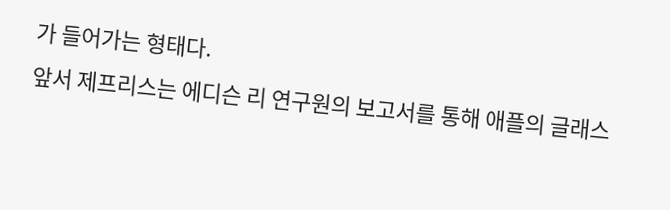가 들어가는 형태다.
앞서 제프리스는 에디슨 리 연구원의 보고서를 통해 애플의 글래스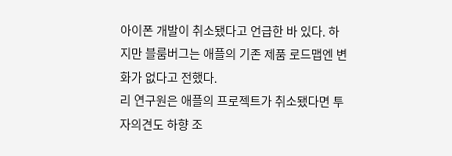아이폰 개발이 취소됐다고 언급한 바 있다. 하지만 블룸버그는 애플의 기존 제품 로드맵엔 변화가 없다고 전했다.
리 연구원은 애플의 프로젝트가 취소됐다면 투자의견도 하향 조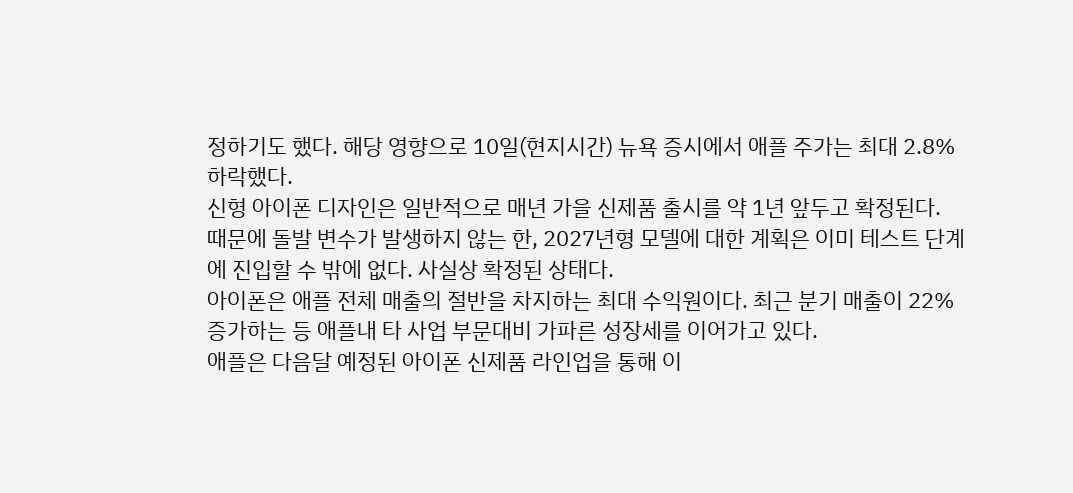정하기도 했다. 해당 영향으로 10일(현지시간) 뉴욕 증시에서 애플 주가는 최대 2.8% 하락했다.
신형 아이폰 디자인은 일반적으로 매년 가을 신제품 출시를 약 1년 앞두고 확정된다. 때문에 돌발 변수가 발생하지 않는 한, 2027년형 모델에 대한 계획은 이미 테스트 단계에 진입할 수 밖에 없다. 사실상 확정된 상태다.
아이폰은 애플 전체 매출의 절반을 차지하는 최대 수익원이다. 최근 분기 매출이 22% 증가하는 등 애플내 타 사업 부문대비 가파른 성장세를 이어가고 있다.
애플은 다음달 예정된 아이폰 신제품 라인업을 통해 이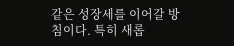같은 성장세를 이어갈 방침이다. 특히 새롭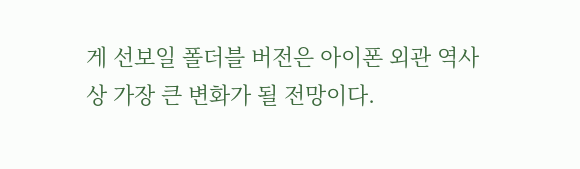게 선보일 폴더블 버전은 아이폰 외관 역사상 가장 큰 변화가 될 전망이다.